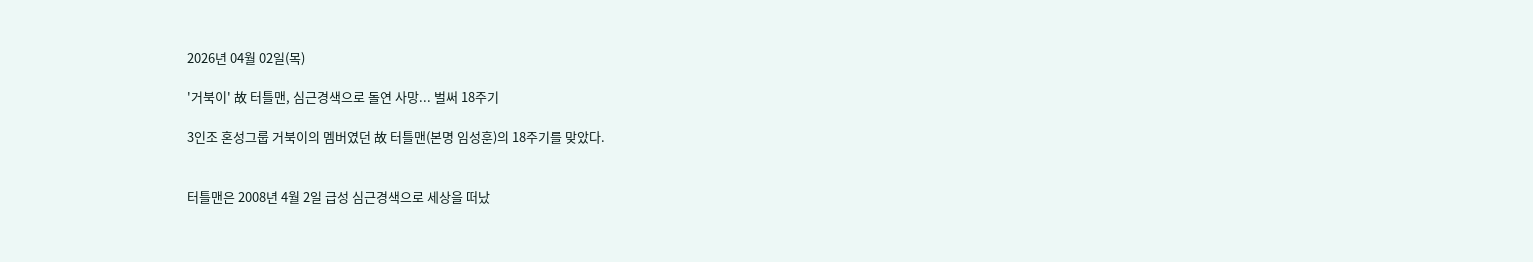2026년 04월 02일(목)

'거북이' 故 터틀맨, 심근경색으로 돌연 사망... 벌써 18주기

3인조 혼성그룹 거북이의 멤버였던 故 터틀맨(본명 임성훈)의 18주기를 맞았다.


터틀맨은 2008년 4월 2일 급성 심근경색으로 세상을 떠났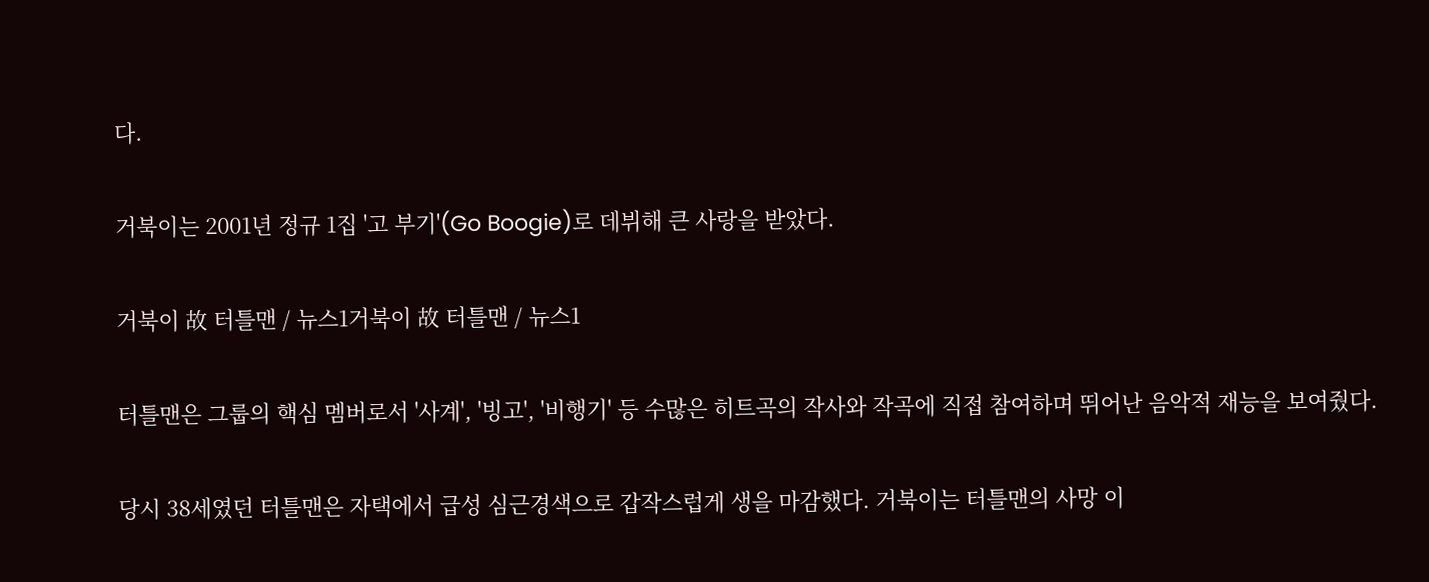다.


거북이는 2001년 정규 1집 '고 부기'(Go Boogie)로 데뷔해 큰 사랑을 받았다.


거북이 故 터틀맨 / 뉴스1거북이 故 터틀맨 / 뉴스1


터틀맨은 그룹의 핵심 멤버로서 '사계', '빙고', '비행기' 등 수많은 히트곡의 작사와 작곡에 직접 참여하며 뛰어난 음악적 재능을 보여줬다.


당시 38세였던 터틀맨은 자택에서 급성 심근경색으로 갑작스럽게 생을 마감했다. 거북이는 터틀맨의 사망 이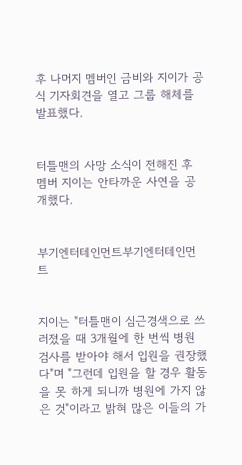후 나머지 멤버인 금비와 지이가 공식 기자회견을 열고 그룹 해체를 발표했다.


터틀맨의 사망 소식이 전해진 후 멤버 지이는 안타까운 사연을 공개했다.


부기엔터테인먼트부기엔터테인먼트


지이는 "터틀맨이 심근경색으로 쓰러졌을 때 3개월에 한 번씩 병원 검사를 받아야 해서 입원을 권장했다"며 "그런데 입원을 할 경우 활동을 못 하게 되니까 병원에 가지 않은 것"이라고 밝혀 많은 이들의 가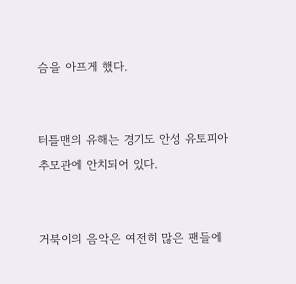슴을 아프게 했다.


터틀맨의 유해는 경기도 안성 유토피아 추모관에 안치되어 있다.


거북이의 음악은 여전히 많은 팬들에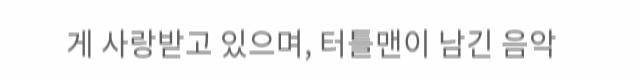게 사랑받고 있으며, 터틀맨이 남긴 음악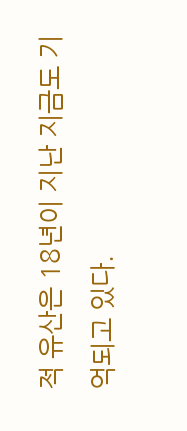적 유산은 18년이 지난 지금도 기억되고 있다.